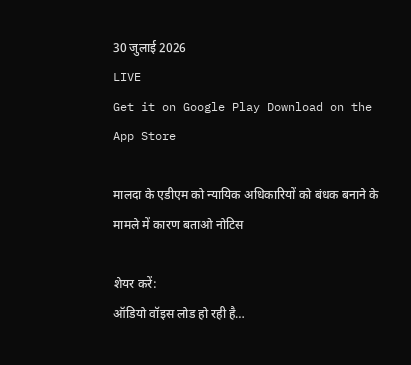30 जुलाई 2026
LIVE
Get it on Google Play Download on the App Store

मालदा के एडीएम को न्यायिक अधिकारियों को बंधक बनाने के मामले में कारण बताओ नोटिस

शेयर करें:
ऑडियो वॉइस लोड हो रही है…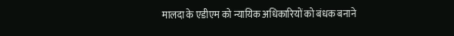मालदा के एडीएम को न्यायिक अधिकारियों को बंधक बनाने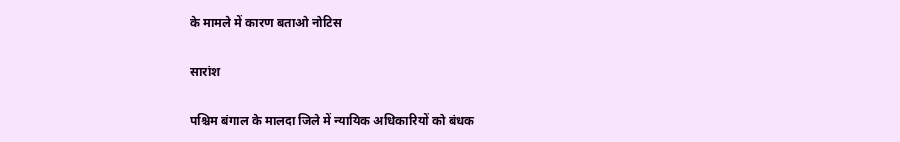के मामले में कारण बताओ नोटिस

सारांश

पश्चिम बंगाल के मालदा जिले में न्यायिक अधिकारियों को बंधक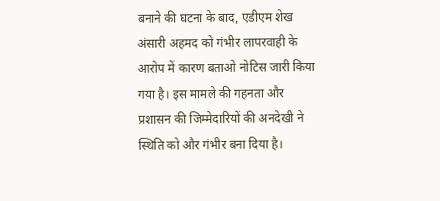बनाने की घटना के बाद, एडीएम शेख अंसारी अहमद को गंभीर लापरवाही के आरोप में कारण बताओ नोटिस जारी किया गया है। इस मामले की गहनता और प्रशासन की जिम्मेदारियों की अनदेखी ने स्थिति को और गंभीर बना दिया है।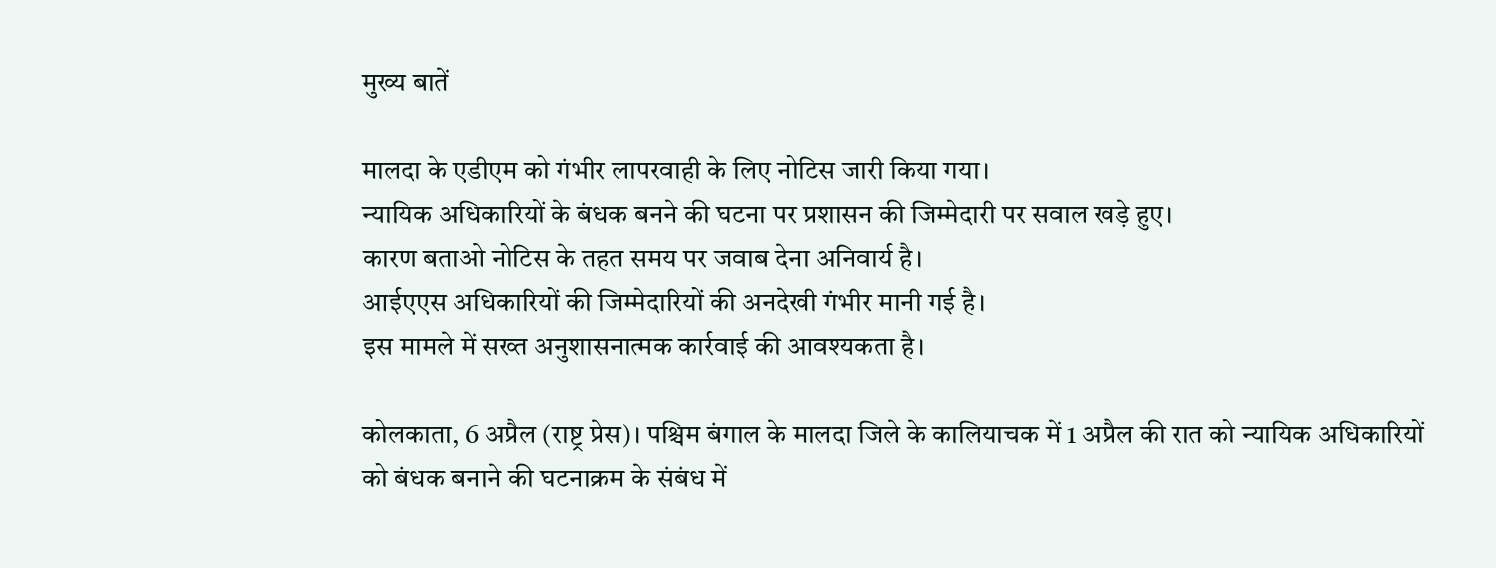मुख्य बातें

मालदा के एडीएम को गंभीर लापरवाही के लिए नोटिस जारी किया गया।
न्यायिक अधिकारियों के बंधक बनने की घटना पर प्रशासन की जिम्मेदारी पर सवाल खड़े हुए।
कारण बताओ नोटिस के तहत समय पर जवाब देना अनिवार्य है।
आईएएस अधिकारियों की जिम्मेदारियों की अनदेखी गंभीर मानी गई है।
इस मामले में सख्त अनुशासनात्मक कार्रवाई की आवश्यकता है।

कोलकाता, 6 अप्रैल (राष्ट्र प्रेस)। पश्चिम बंगाल के मालदा जिले के कालियाचक में 1 अप्रैल की रात को न्यायिक अधिकारियों को बंधक बनाने की घटनाक्रम के संबंध में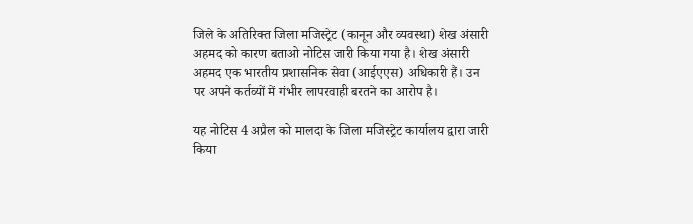जिले के अतिरिक्त जिला मजिस्ट्रेट (कानून और व्यवस्था) शेख अंसारी अहमद को कारण बताओ नोटिस जारी किया गया है। शेख अंसारी अहमद एक भारतीय प्रशासनिक सेवा (आईएएस) अधिकारी हैं। उन पर अपने कर्तव्यों में गंभीर लापरवाही बरतने का आरोप है।

यह नोटिस 4 अप्रैल को मालदा के जिला मजिस्ट्रेट कार्यालय द्वारा जारी किया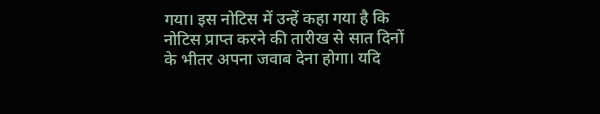गया। इस नोटिस में उन्हें कहा गया है कि नोटिस प्राप्त करने की तारीख से सात दिनों के भीतर अपना जवाब देना होगा। यदि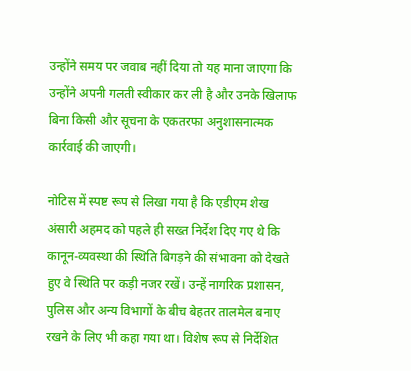उन्होंने समय पर जवाब नहीं दिया तो यह माना जाएगा कि उन्होंने अपनी गलती स्वीकार कर ली है और उनके खिलाफ बिना किसी और सूचना के एकतरफा अनुशासनात्मक कार्रवाई की जाएगी।

नोटिस में स्पष्ट रूप से लिखा गया है कि एडीएम शेख अंसारी अहमद को पहले ही सख्त निर्देश दिए गए थे कि कानून-व्यवस्था की स्थिति बिगड़ने की संभावना को देखते हुए वे स्थिति पर कड़ी नजर रखें। उन्हें नागरिक प्रशासन, पुलिस और अन्य विभागों के बीच बेहतर तालमेल बनाए रखने के लिए भी कहा गया था। विशेष रूप से निर्देशित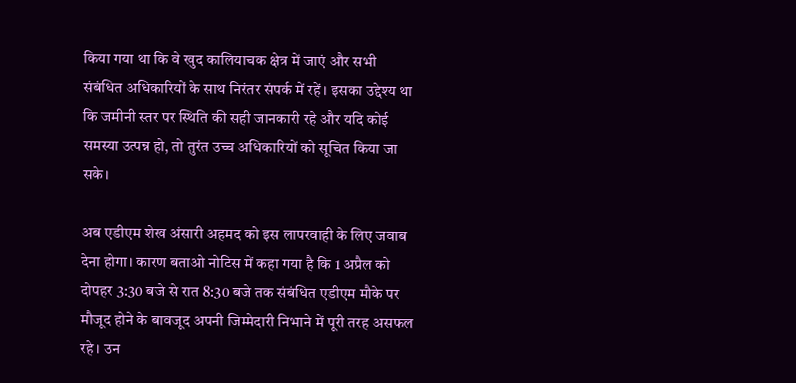किया गया था कि वे खुद कालियाचक क्षेत्र में जाएं और सभी संबंधित अधिकारियों के साथ निरंतर संपर्क में रहें। इसका उद्देश्य था कि जमीनी स्तर पर स्थिति की सही जानकारी रहे और यदि कोई समस्या उत्पन्न हो, तो तुरंत उच्च अधिकारियों को सूचित किया जा सके।

अब एडीएम शेख अंसारी अहमद को इस लापरवाही के लिए जवाब देना होगा। कारण बताओ नोटिस में कहा गया है कि 1 अप्रैल को दोपहर 3:30 बजे से रात 8:30 बजे तक संबंधित एडीएम मौके पर मौजूद होने के बावजूद अपनी जिम्मेदारी निभाने में पूरी तरह असफल रहे। उन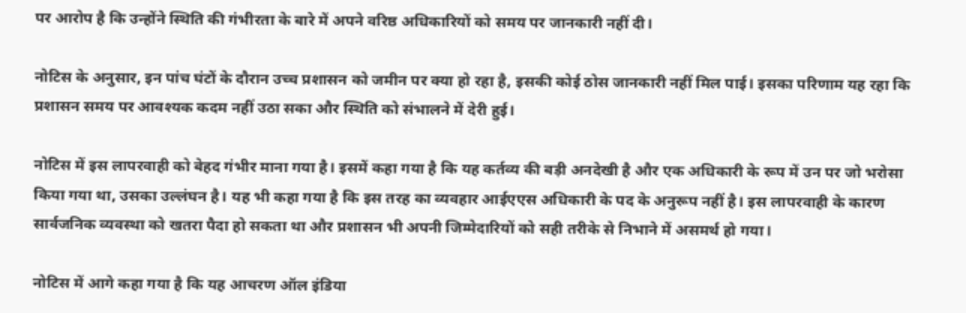पर आरोप है कि उन्होंने स्थिति की गंभीरता के बारे में अपने वरिष्ठ अधिकारियों को समय पर जानकारी नहीं दी।

नोटिस के अनुसार, इन पांच घंटों के दौरान उच्च प्रशासन को जमीन पर क्या हो रहा है, इसकी कोई ठोस जानकारी नहीं मिल पाई। इसका परिणाम यह रहा कि प्रशासन समय पर आवश्यक कदम नहीं उठा सका और स्थिति को संभालने में देरी हुई।

नोटिस में इस लापरवाही को बेहद गंभीर माना गया है। इसमें कहा गया है कि यह कर्तव्य की बड़ी अनदेखी है और एक अधिकारी के रूप में उन पर जो भरोसा किया गया था, उसका उल्लंघन है। यह भी कहा गया है कि इस तरह का व्यवहार आईएएस अधिकारी के पद के अनुरूप नहीं है। इस लापरवाही के कारण सार्वजनिक व्यवस्था को खतरा पैदा हो सकता था और प्रशासन भी अपनी जिम्मेदारियों को सही तरीके से निभाने में असमर्थ हो गया।

नोटिस में आगे कहा गया है कि यह आचरण ऑल इंडिया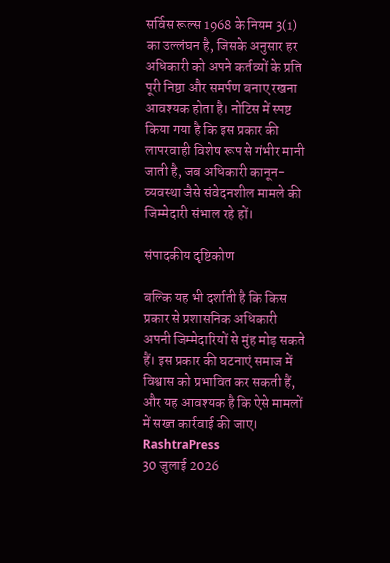सर्विस रूल्स 1968 के नियम 3(1) का उल्लंघन है, जिसके अनुसार हर अधिकारी को अपने कर्तव्यों के प्रति पूरी निष्ठा और समर्पण बनाए रखना आवश्यक होता है। नोटिस में स्पष्ट किया गया है कि इस प्रकार की लापरवाही विशेष रूप से गंभीर मानी जाती है, जब अधिकारी कानून-व्यवस्था जैसे संवेदनशील मामले की जिम्मेदारी संभाल रहे हों।

संपादकीय दृष्टिकोण

बल्कि यह भी दर्शाती है कि किस प्रकार से प्रशासनिक अधिकारी अपनी जिम्मेदारियों से मुंह मोड़ सकते हैं। इस प्रकार की घटनाएं समाज में विश्वास को प्रभावित कर सकती हैं, और यह आवश्यक है कि ऐसे मामलों में सख्त कार्रवाई की जाए।
RashtraPress
30 जुलाई 2026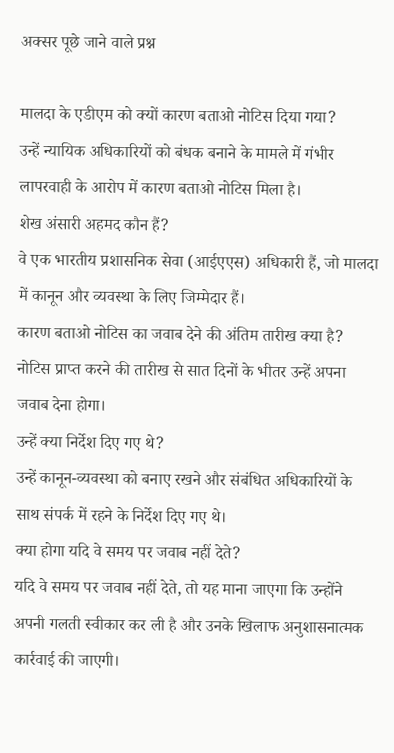अक्सर पूछे जाने वाले प्रश्न

मालदा के एडीएम को क्यों कारण बताओ नोटिस दिया गया?
उन्हें न्यायिक अधिकारियों को बंधक बनाने के मामले में गंभीर लापरवाही के आरोप में कारण बताओ नोटिस मिला है।
शेख अंसारी अहमद कौन हैं?
वे एक भारतीय प्रशासनिक सेवा (आईएएस) अधिकारी हैं, जो मालदा में कानून और व्यवस्था के लिए जिम्मेदार हैं।
कारण बताओ नोटिस का जवाब देने की अंतिम तारीख क्या है?
नोटिस प्राप्त करने की तारीख से सात दिनों के भीतर उन्हें अपना जवाब देना होगा।
उन्हें क्या निर्देश दिए गए थे?
उन्हें कानून-व्यवस्था को बनाए रखने और संबंधित अधिकारियों के साथ संपर्क में रहने के निर्देश दिए गए थे।
क्या होगा यदि वे समय पर जवाब नहीं देते?
यदि वे समय पर जवाब नहीं देते, तो यह माना जाएगा कि उन्होंने अपनी गलती स्वीकार कर ली है और उनके खिलाफ अनुशासनात्मक कार्रवाई की जाएगी।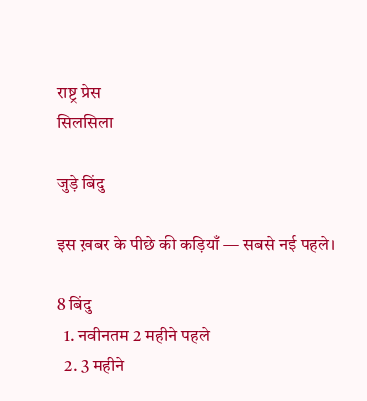राष्ट्र प्रेस
सिलसिला

जुड़े बिंदु

इस ख़बर के पीछे की कड़ियाँ — सबसे नई पहले।

8 बिंदु
  1. नवीनतम 2 महीने पहले
  2. 3 महीने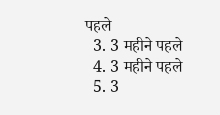पहले
  3. 3 महीने पहले
  4. 3 महीने पहले
  5. 3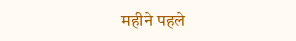महीने पहले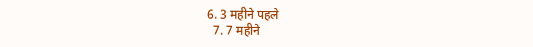6. 3 महीने पहले
  7. 7 महीने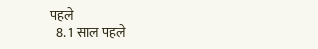पहले
  8. 1 साल पहले